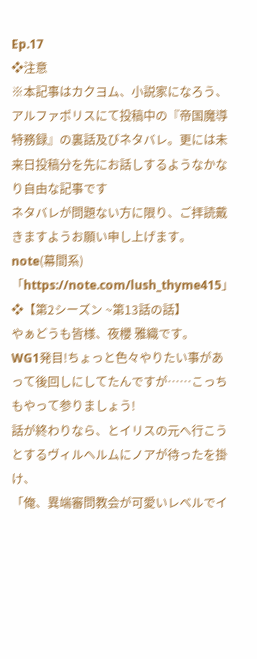Ep.17
❖注意
※本記事はカクヨム、小説家になろう、アルファポリスにて投稿中の『帝国魔導特務録』の裏話及びネタバレ。更には未来日投稿分を先にお話しするようなかなり自由な記事です
ネタバレが問題ない方に限り、ご拝読戴きますようお願い申し上げます。
note(幕間系)「https://note.com/lush_thyme415」
❖【第2シーズン ~第13話の話】
やぁどうも皆様、夜櫻 雅織です。
WG1発目!ちょっと色々やりたい事があって後回しにしてたんですが……こっちもやって参りましょう!
話が終わりなら、とイリスの元へ行こうとするヴィルヘルムにノアが待ったを掛け、
「俺、異端審問教会が可愛いレベルでイ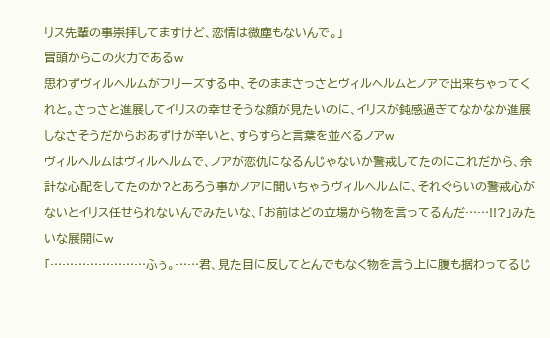リス先輩の事崇拝してますけど、恋情は微塵もないんで。」
冒頭からこの火力であるw
思わずヴィルヘルムがフリーズする中、そのままさっさとヴィルヘルムとノアで出来ちゃってくれと。さっさと進展してイリスの幸せそうな顔が見たいのに、イリスが鈍感過ぎてなかなか進展しなさそうだからおあずけが辛いと、すらすらと言葉を並べるノアw
ヴィルヘルムはヴィルヘルムで、ノアが恋仇になるんじゃないか警戒してたのにこれだから、余計な心配をしてたのか?とあろう事かノアに聞いちゃうヴィルヘルムに、それぐらいの警戒心がないとイリス任せられないんでみたいな、「お前はどの立場から物を言ってるんだ……!!?」みたいな展開にw
「……………………ふぅ。……君、見た目に反してとんでもなく物を言う上に腹も据わってるじ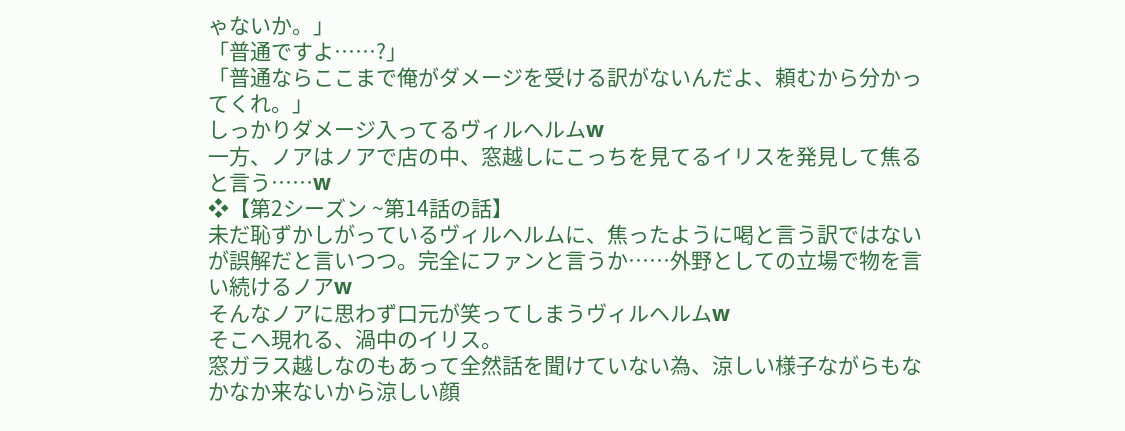ゃないか。」
「普通ですよ……?」
「普通ならここまで俺がダメージを受ける訳がないんだよ、頼むから分かってくれ。」
しっかりダメージ入ってるヴィルヘルムw
一方、ノアはノアで店の中、窓越しにこっちを見てるイリスを発見して焦ると言う……w
❖【第2シーズン ~第14話の話】
未だ恥ずかしがっているヴィルヘルムに、焦ったように喝と言う訳ではないが誤解だと言いつつ。完全にファンと言うか……外野としての立場で物を言い続けるノアw
そんなノアに思わず口元が笑ってしまうヴィルヘルムw
そこへ現れる、渦中のイリス。
窓ガラス越しなのもあって全然話を聞けていない為、涼しい様子ながらもなかなか来ないから涼しい顔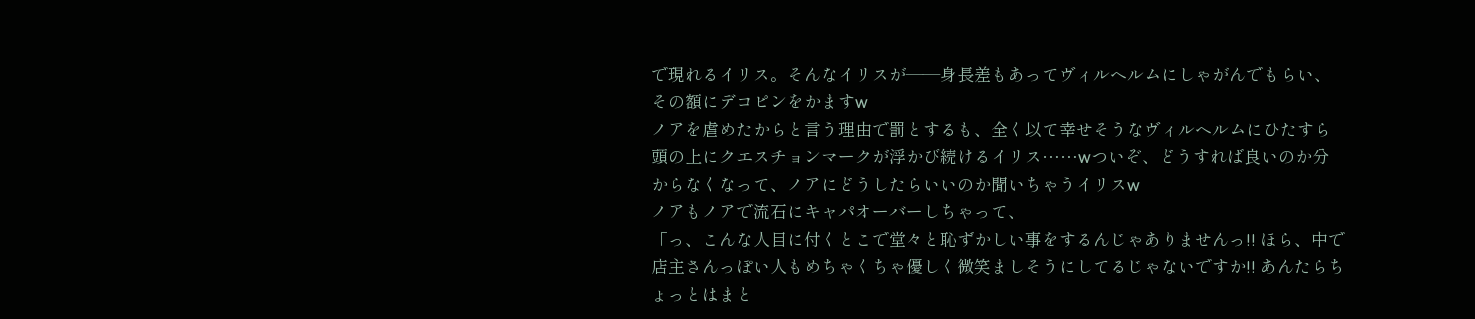で現れるイリス。そんなイリスが――身長差もあってヴィルヘルムにしゃがんでもらい、その額にデコピンをかますw
ノアを虐めたからと言う理由で罰とするも、全く以て幸せそうなヴィルヘルムにひたすら頭の上にクエスチョンマークが浮かび続けるイリス……wついぞ、どうすれば良いのか分からなくなって、ノアにどうしたらいいのか聞いちゃうイリスw
ノアもノアで流石にキャパオーバーしちゃって、
「っ、こんな人目に付くとこで堂々と恥ずかしい事をするんじゃありませんっ!! ほら、中で店主さんっぽい人もめちゃくちゃ優しく微笑ましそうにしてるじゃないですか!! あんたらちょっとはまと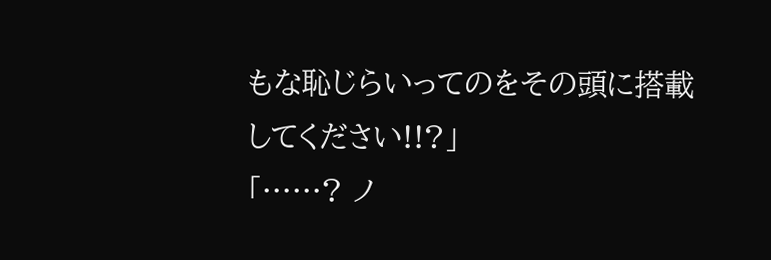もな恥じらいってのをその頭に搭載してください!!?」
「……? ノ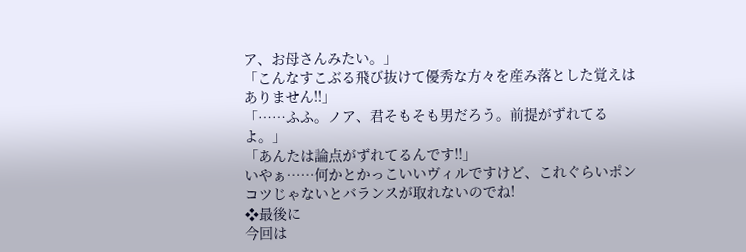ア、お母さんみたい。」
「こんなすこぶる飛び抜けて優秀な方々を産み落とした覚えはありません!!」
「……ふふ。ノア、君そもそも男だろう。前提がずれてるよ。」
「あんたは論点がずれてるんです!!」
いやぁ……何かとかっこいいヴィルですけど、これぐらいポンコツじゃないとバランスが取れないのでね!
❖最後に
今回は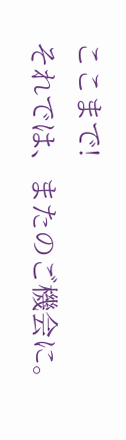ここまで!
それでは、またのご機会に。